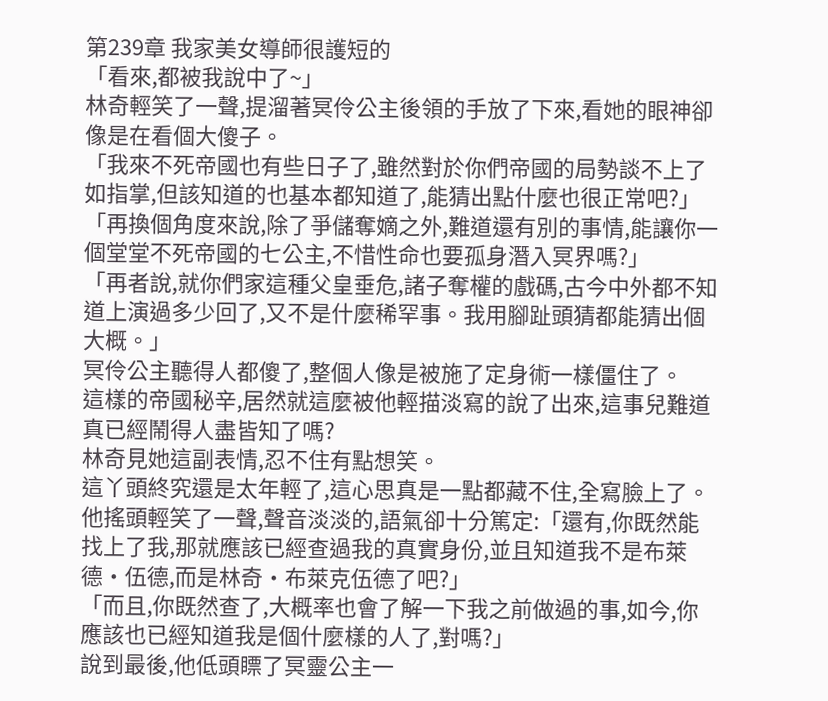第239章 我家美女導師很護短的
「看來,都被我說中了~」
林奇輕笑了一聲,提溜著冥伶公主後領的手放了下來,看她的眼神卻像是在看個大傻子。
「我來不死帝國也有些日子了,雖然對於你們帝國的局勢談不上了如指掌,但該知道的也基本都知道了,能猜出點什麼也很正常吧?」
「再換個角度來說,除了爭儲奪嫡之外,難道還有別的事情,能讓你一個堂堂不死帝國的七公主,不惜性命也要孤身潛入冥界嗎?」
「再者說,就你們家這種父皇垂危,諸子奪權的戲碼,古今中外都不知道上演過多少回了,又不是什麼稀罕事。我用腳趾頭猜都能猜出個大概。」
冥伶公主聽得人都傻了,整個人像是被施了定身術一樣僵住了。
這樣的帝國秘辛,居然就這麼被他輕描淡寫的說了出來,這事兒難道真已經鬧得人盡皆知了嗎?
林奇見她這副表情,忍不住有點想笑。
這丫頭終究還是太年輕了,這心思真是一點都藏不住,全寫臉上了。
他搖頭輕笑了一聲,聲音淡淡的,語氣卻十分篤定:「還有,你既然能找上了我,那就應該已經查過我的真實身份,並且知道我不是布萊德·伍德,而是林奇·布萊克伍德了吧?」
「而且,你既然查了,大概率也會了解一下我之前做過的事,如今,你應該也已經知道我是個什麼樣的人了,對嗎?」
說到最後,他低頭瞟了冥靈公主一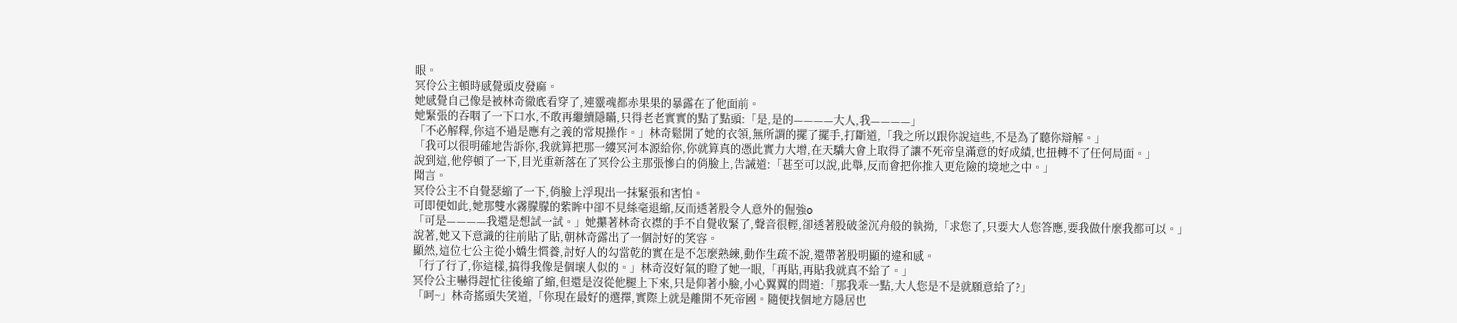眼。
冥伶公主頓時感覺頭皮發麻。
她感覺自己像是被林奇徹底看穿了,連靈魂都赤果果的暴露在了他面前。
她緊張的吞咽了一下口水,不敢再繼續隱瞞,只得老老實實的點了點頭:「是,是的————大人,我————」
「不必解釋,你這不過是應有之義的常規操作。」林奇鬆開了她的衣領,無所謂的擺了擺手,打斷道,「我之所以跟你說這些,不是為了聽你辯解。」
「我可以很明確地告訴你,我就算把那一縷冥河本源給你,你就算真的憑此實力大增,在天驕大會上取得了讓不死帝皇滿意的好成績,也扭轉不了任何局面。」
說到這,他停頓了一下,目光重新落在了冥伶公主那張慘白的俏臉上,告誡道:「甚至可以說,此舉,反而會把你推入更危險的境地之中。」
聞言。
冥伶公主不自覺瑟縮了一下,俏臉上浮現出一抹緊張和害怕。
可即便如此,她那雙水霧朦朦的紫眸中卻不見絲毫退縮,反而透著股令人意外的倔強o
「可是————我還是想試一試。」她攥著林奇衣襟的手不自覺收緊了,聲音很輕,卻透著股破釜沉舟般的執拗,「求您了,只要大人您答應,要我做什麼我都可以。」
說著,她又下意識的往前貼了貼,朝林奇露出了一個討好的笑容。
顯然,這位七公主從小嬌生慣養,討好人的勾當乾的實在是不怎麼熟練,動作生疏不說,還帶著股明顯的違和感。
「行了行了,你這樣,搞得我像是個壞人似的。」林奇沒好氣的瞪了她一眼,「再貼,再貼我就真不給了。」
冥伶公主嚇得趕忙往後縮了縮,但還是沒從他腿上下來,只是仰著小臉,小心翼翼的問道:「那我乖一點,大人您是不是就願意給了?」
「呵~」林奇搖頭失笑道,「你現在最好的選擇,實際上就是離開不死帝國。隨便找個地方隱居也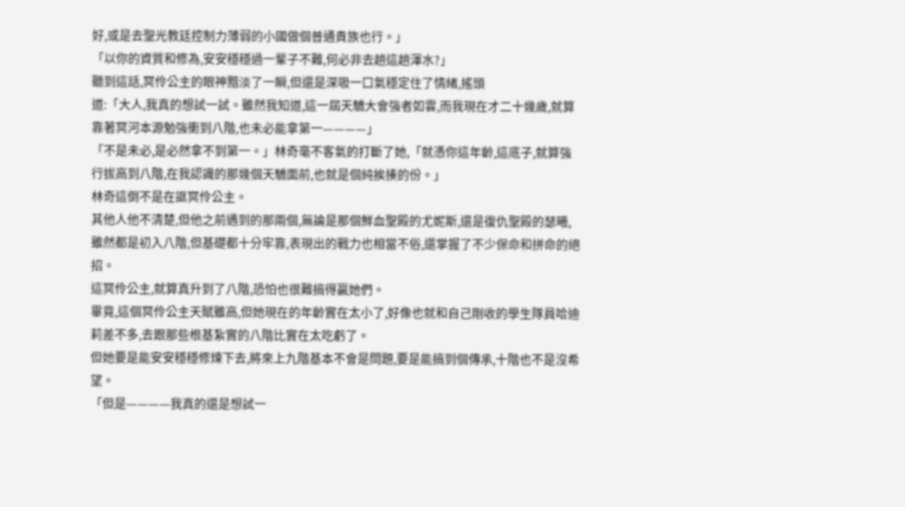好,或是去聖光教廷控制力薄弱的小國做個普通貴族也行。」
「以你的資質和修為,安安穩穩過一輩子不難,何必非去趟這趟渾水?」
聽到這話,冥伶公主的眼神黯淡了一瞬,但還是深吸一口氣穩定住了情緒,搖頭
道:「大人,我真的想試一試。雖然我知道,這一屆天驕大會強者如雲,而我現在才二十幾歲,就算靠著冥河本源勉強衝到八階,也未必能拿第一————」
「不是未必,是必然拿不到第一。」林奇毫不客氣的打斷了她,「就憑你這年齡,這底子,就算強行拔高到八階,在我認識的那幾個天驕面前,也就是個純挨揍的份。」
林奇這倒不是在誆冥伶公主。
其他人他不清楚,但他之前遇到的那兩個,無論是那個鮮血聖殿的尤妮斯,還是復仇聖殿的瑟曦,雖然都是初入八階,但基礎都十分牢靠,表現出的戰力也相當不俗,還掌握了不少保命和拼命的絕招。
這冥伶公主,就算真升到了八階,恐怕也很難搞得贏她們。
畢竟,這個冥伶公主天賦雖高,但她現在的年齡實在太小了,好像也就和自己剛收的學生隊員哈迪莉差不多,去跟那些根基紮實的八階比實在太吃虧了。
但她要是能安安穩穩修煉下去,將來上九階基本不會是問題,要是能搞到個傳承,十階也不是沒希望。
「但是————我真的還是想試一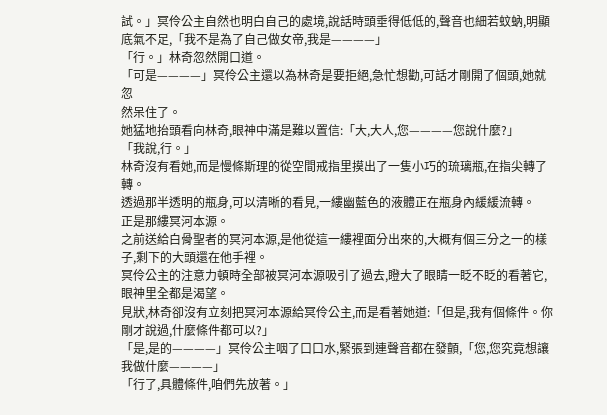試。」冥伶公主自然也明白自己的處境,說話時頭垂得低低的,聲音也細若蚊蚋,明顯底氣不足,「我不是為了自己做女帝,我是————」
「行。」林奇忽然開口道。
「可是————」冥伶公主還以為林奇是要拒絕,急忙想勸,可話才剛開了個頭,她就忽
然呆住了。
她猛地抬頭看向林奇,眼神中滿是難以置信:「大,大人,您————您說什麼?」
「我說,行。」
林奇沒有看她,而是慢條斯理的從空間戒指里摸出了一隻小巧的琉璃瓶,在指尖轉了轉。
透過那半透明的瓶身,可以清晰的看見,一縷幽藍色的液體正在瓶身內緩緩流轉。
正是那縷冥河本源。
之前送給白骨聖者的冥河本源,是他從這一縷裡面分出來的,大概有個三分之一的樣子,剩下的大頭還在他手裡。
冥伶公主的注意力頓時全部被冥河本源吸引了過去,瞪大了眼睛一眨不眨的看著它,眼神里全都是渴望。
見狀,林奇卻沒有立刻把冥河本源給冥伶公主,而是看著她道:「但是,我有個條件。你剛才說過,什麼條件都可以?」
「是,是的————」冥伶公主咽了口口水,緊張到連聲音都在發顫,「您,您究竟想讓我做什麼————」
「行了,具體條件,咱們先放著。」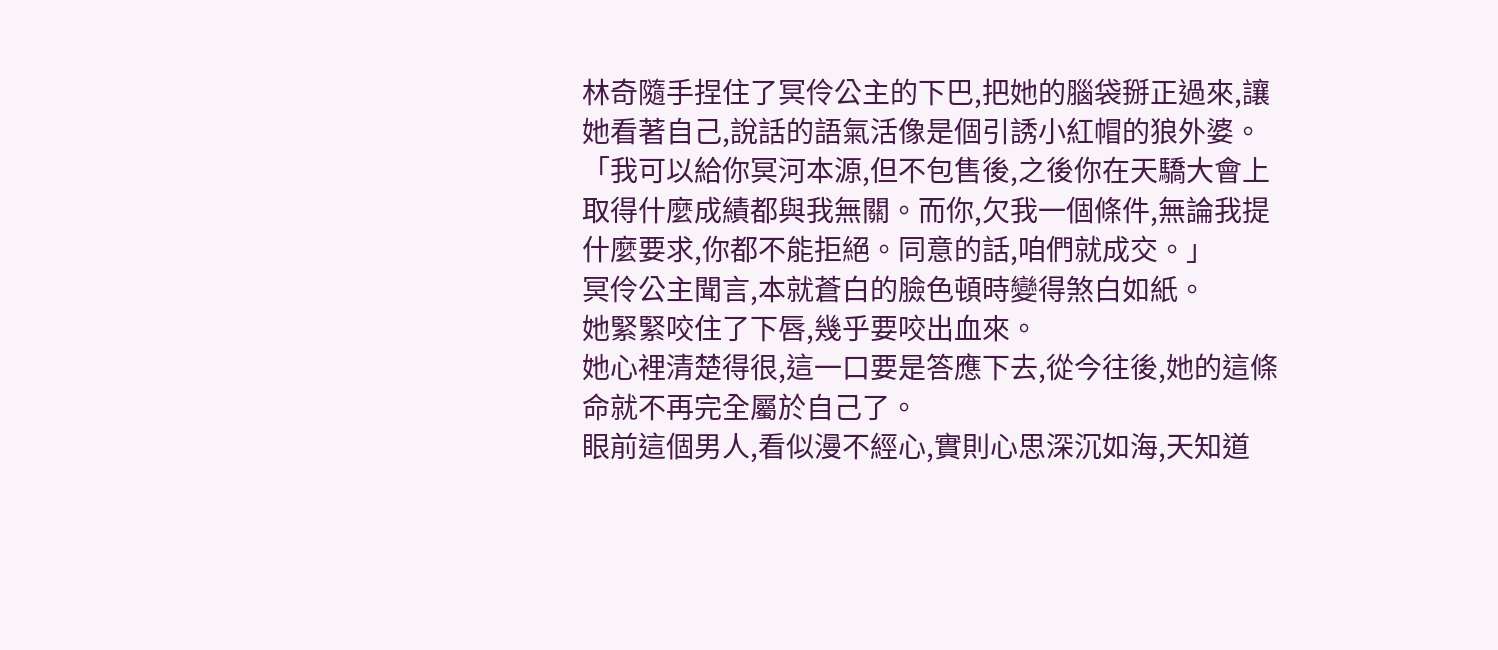林奇隨手捏住了冥伶公主的下巴,把她的腦袋掰正過來,讓她看著自己,說話的語氣活像是個引誘小紅帽的狼外婆。
「我可以給你冥河本源,但不包售後,之後你在天驕大會上取得什麼成績都與我無關。而你,欠我一個條件,無論我提什麼要求,你都不能拒絕。同意的話,咱們就成交。」
冥伶公主聞言,本就蒼白的臉色頓時變得煞白如紙。
她緊緊咬住了下唇,幾乎要咬出血來。
她心裡清楚得很,這一口要是答應下去,從今往後,她的這條命就不再完全屬於自己了。
眼前這個男人,看似漫不經心,實則心思深沉如海,天知道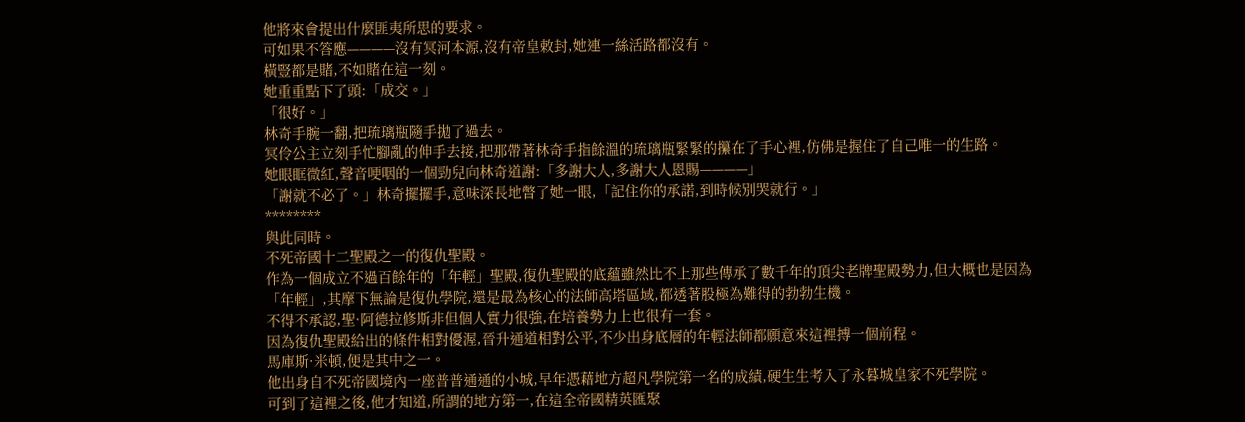他將來會提出什麼匪夷所思的要求。
可如果不答應————沒有冥河本源,沒有帝皇敕封,她連一絲活路都沒有。
橫豎都是賭,不如賭在這一刻。
她重重點下了頭:「成交。」
「很好。」
林奇手腕一翻,把琉璃瓶隨手拋了過去。
冥伶公主立刻手忙腳亂的伸手去接,把那帶著林奇手指餘溫的琉璃瓶緊緊的攥在了手心裡,仿佛是握住了自己唯一的生路。
她眼眶微紅,聲音哽咽的一個勁兒向林奇道謝:「多謝大人,多謝大人恩賜————」
「謝就不必了。」林奇擺擺手,意味深長地瞥了她一眼,「記住你的承諾,到時候別哭就行。」
********
與此同時。
不死帝國十二聖殿之一的復仇聖殿。
作為一個成立不過百餘年的「年輕」聖殿,復仇聖殿的底蘊雖然比不上那些傳承了數千年的頂尖老牌聖殿勢力,但大概也是因為「年輕」,其摩下無論是復仇學院,還是最為核心的法師高塔區域,都透著股極為難得的勃勃生機。
不得不承認,聖·阿德拉修斯非但個人實力很強,在培養勢力上也很有一套。
因為復仇聖殿給出的條件相對優渥,晉升通道相對公平,不少出身底層的年輕法師都願意來這裡搏一個前程。
馬庫斯·米頓,便是其中之一。
他出身自不死帝國境內一座普普通通的小城,早年憑藉地方超凡學院第一名的成績,硬生生考入了永暮城皇家不死學院。
可到了這裡之後,他才知道,所謂的地方第一,在這全帝國精英匯聚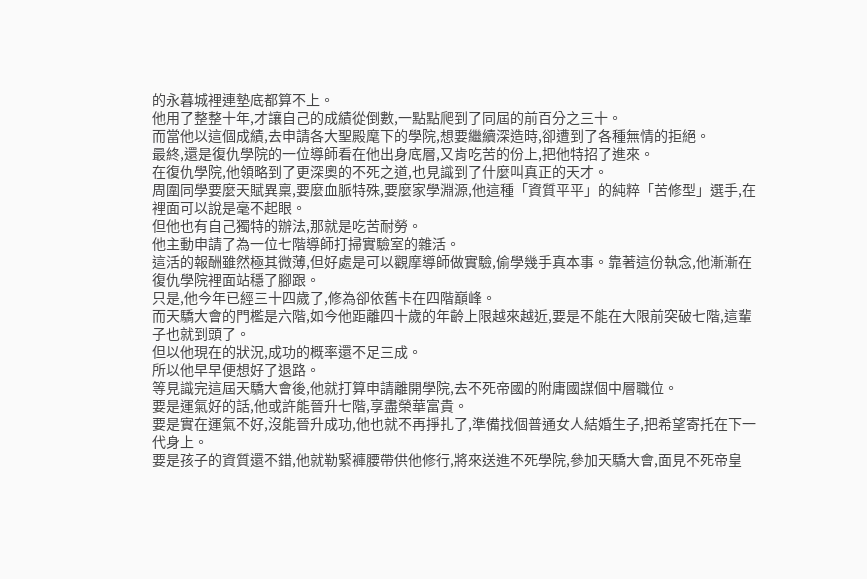的永暮城裡連墊底都算不上。
他用了整整十年,才讓自己的成績從倒數,一點點爬到了同屆的前百分之三十。
而當他以這個成績,去申請各大聖殿麾下的學院,想要繼續深造時,卻遭到了各種無情的拒絕。
最終,還是復仇學院的一位導師看在他出身底層,又肯吃苦的份上,把他特招了進來。
在復仇學院,他領略到了更深奧的不死之道,也見識到了什麼叫真正的天才。
周圍同學要麼天賦異稟,要麼血脈特殊,要麼家學淵源,他這種「資質平平」的純粹「苦修型」選手,在裡面可以說是毫不起眼。
但他也有自己獨特的辦法,那就是吃苦耐勞。
他主動申請了為一位七階導師打掃實驗室的雜活。
這活的報酬雖然極其微薄,但好處是可以觀摩導師做實驗,偷學幾手真本事。靠著這份執念,他漸漸在復仇學院裡面站穩了腳跟。
只是,他今年已經三十四歲了,修為卻依舊卡在四階巔峰。
而天驕大會的門檻是六階,如今他距離四十歲的年齡上限越來越近,要是不能在大限前突破七階,這輩子也就到頭了。
但以他現在的狀況,成功的概率還不足三成。
所以他早早便想好了退路。
等見識完這屆天驕大會後,他就打算申請離開學院,去不死帝國的附庸國謀個中層職位。
要是運氣好的話,他或許能晉升七階,享盡榮華富貴。
要是實在運氣不好,沒能晉升成功,他也就不再掙扎了,準備找個普通女人結婚生子,把希望寄托在下一代身上。
要是孩子的資質還不錯,他就勒緊褲腰帶供他修行,將來送進不死學院,參加天驕大會,面見不死帝皇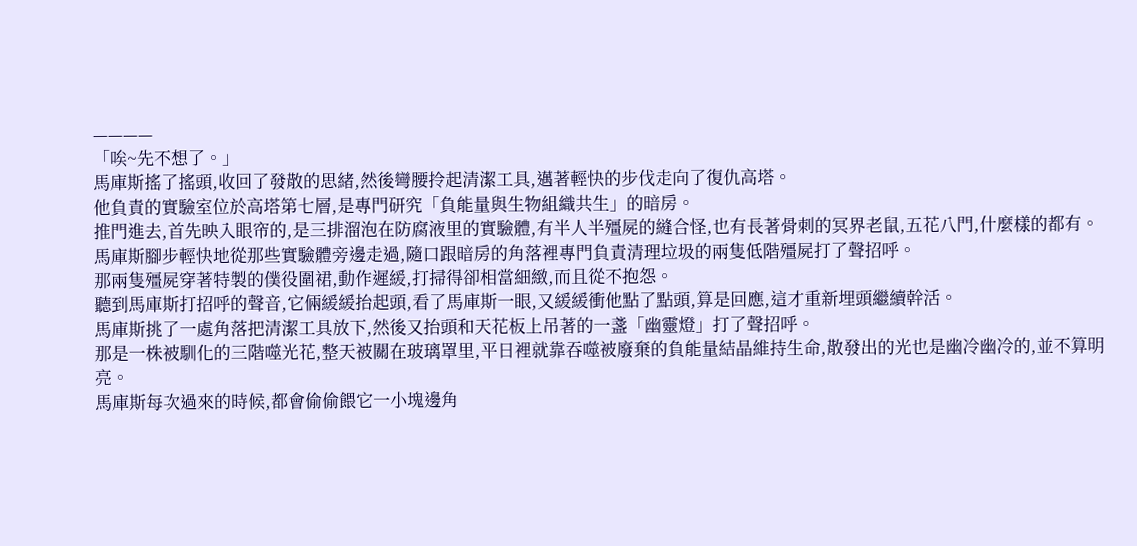————
「唉~先不想了。」
馬庫斯搖了搖頭,收回了發散的思緒,然後彎腰拎起清潔工具,邁著輕快的步伐走向了復仇高塔。
他負責的實驗室位於高塔第七層,是專門研究「負能量與生物組織共生」的暗房。
推門進去,首先映入眼帘的,是三排溜泡在防腐液里的實驗體,有半人半殭屍的縫合怪,也有長著骨刺的冥界老鼠,五花八門,什麼樣的都有。
馬庫斯腳步輕快地從那些實驗體旁邊走過,隨口跟暗房的角落裡專門負責清理垃圾的兩隻低階殭屍打了聲招呼。
那兩隻殭屍穿著特製的僕役圍裙,動作遲緩,打掃得卻相當細緻,而且從不抱怨。
聽到馬庫斯打招呼的聲音,它倆緩緩抬起頭,看了馬庫斯一眼,又緩緩衝他點了點頭,算是回應,這才重新埋頭繼續幹活。
馬庫斯挑了一處角落把清潔工具放下,然後又抬頭和天花板上吊著的一盞「幽靈燈」打了聲招呼。
那是一株被馴化的三階噬光花,整天被關在玻璃罩里,平日裡就靠吞噬被廢棄的負能量結晶維持生命,散發出的光也是幽冷幽冷的,並不算明亮。
馬庫斯每次過來的時候,都會偷偷餵它一小塊邊角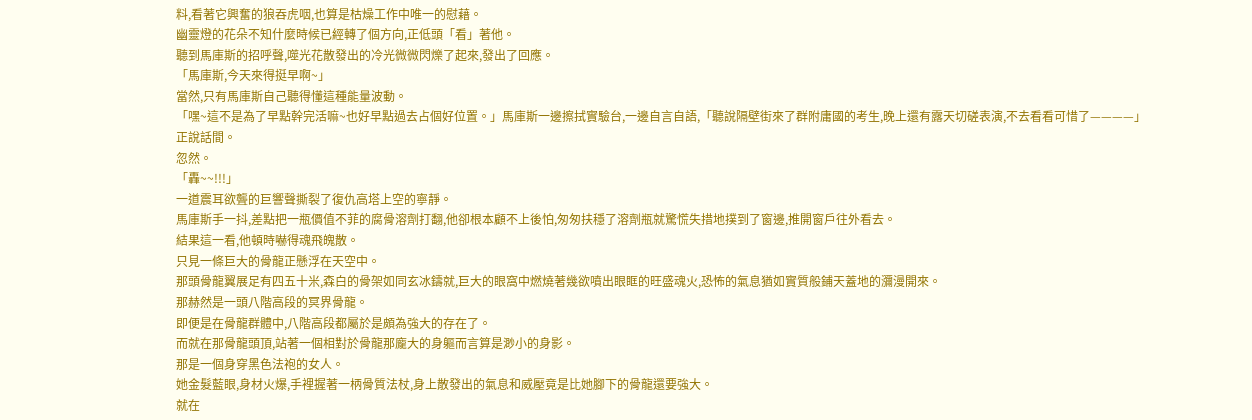料,看著它興奮的狼吞虎咽,也算是枯燥工作中唯一的慰藉。
幽靈燈的花朵不知什麼時候已經轉了個方向,正低頭「看」著他。
聽到馬庫斯的招呼聲,噬光花散發出的冷光微微閃爍了起來,發出了回應。
「馬庫斯,今天來得挺早啊~」
當然,只有馬庫斯自己聽得懂這種能量波動。
「嘿~這不是為了早點幹完活嘛~也好早點過去占個好位置。」馬庫斯一邊擦拭實驗台,一邊自言自語,「聽說隔壁街來了群附庸國的考生,晚上還有露天切磋表演,不去看看可惜了————」
正說話間。
忽然。
「轟~~!!!」
一道震耳欲聾的巨響聲撕裂了復仇高塔上空的寧靜。
馬庫斯手一抖,差點把一瓶價值不菲的腐骨溶劑打翻,他卻根本顧不上後怕,匆匆扶穩了溶劑瓶就驚慌失措地撲到了窗邊,推開窗戶往外看去。
結果這一看,他頓時嚇得魂飛魄散。
只見一條巨大的骨龍正懸浮在天空中。
那頭骨龍翼展足有四五十米,森白的骨架如同玄冰鑄就,巨大的眼窩中燃燒著幾欲噴出眼眶的旺盛魂火,恐怖的氣息猶如實質般鋪天蓋地的瀰漫開來。
那赫然是一頭八階高段的冥界骨龍。
即便是在骨龍群體中,八階高段都屬於是頗為強大的存在了。
而就在那骨龍頭頂,站著一個相對於骨龍那龐大的身軀而言算是渺小的身影。
那是一個身穿黑色法袍的女人。
她金髮藍眼,身材火爆,手裡握著一柄骨質法杖,身上散發出的氣息和威壓竟是比她腳下的骨龍還要強大。
就在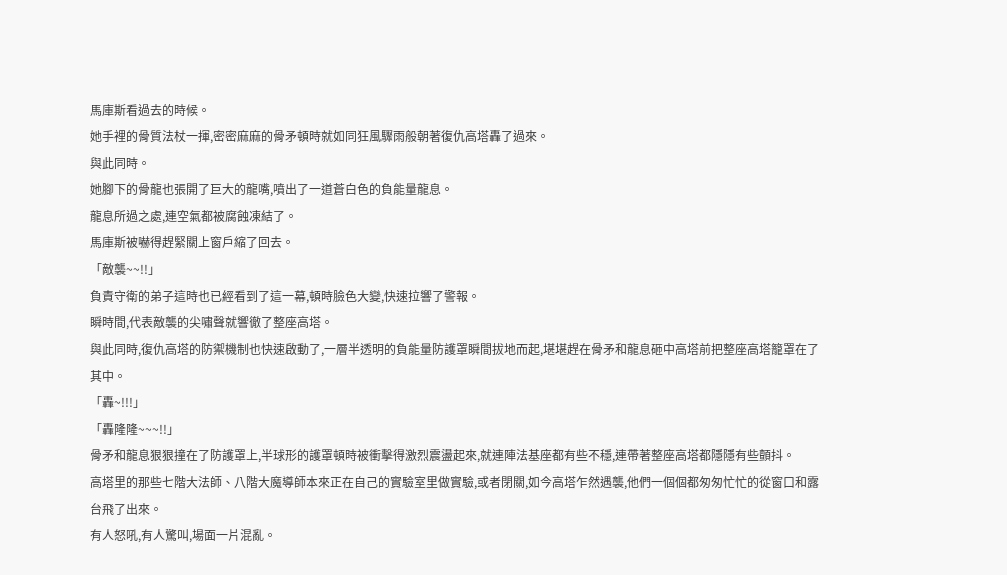馬庫斯看過去的時候。
她手裡的骨質法杖一揮,密密麻麻的骨矛頓時就如同狂風驟雨般朝著復仇高塔轟了過來。
與此同時。
她腳下的骨龍也張開了巨大的龍嘴,噴出了一道蒼白色的負能量龍息。
龍息所過之處,連空氣都被腐蝕凍結了。
馬庫斯被嚇得趕緊關上窗戶縮了回去。
「敵襲~~!!」
負責守衛的弟子這時也已經看到了這一幕,頓時臉色大變,快速拉響了警報。
瞬時間,代表敵襲的尖嘯聲就響徹了整座高塔。
與此同時,復仇高塔的防禦機制也快速啟動了,一層半透明的負能量防護罩瞬間拔地而起,堪堪趕在骨矛和龍息砸中高塔前把整座高塔籠罩在了其中。
「轟~!!!」
「轟隆隆~~~!!」
骨矛和龍息狠狠撞在了防護罩上,半球形的護罩頓時被衝擊得激烈震盪起來,就連陣法基座都有些不穩,連帶著整座高塔都隱隱有些顫抖。
高塔里的那些七階大法師、八階大魔導師本來正在自己的實驗室里做實驗,或者閉關,如今高塔乍然遇襲,他們一個個都匆匆忙忙的從窗口和露台飛了出來。
有人怒吼,有人驚叫,場面一片混亂。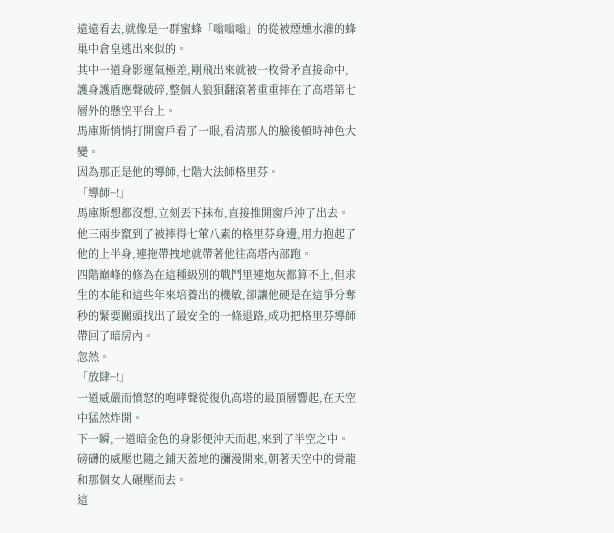遠遠看去,就像是一群蜜蜂「嗡嗡嗡」的從被煙燻水灌的蜂巢中倉皇逃出來似的。
其中一道身影運氣極差,剛飛出來就被一枚骨矛直接命中,護身護盾應聲破碎,整個人狼狽翻滾著重重摔在了高塔第七層外的懸空平台上。
馬庫斯悄悄打開窗戶看了一眼,看清那人的臉後頓時神色大變。
因為那正是他的導師,七階大法師格里芬。
「導師~!」
馬庫斯想都沒想,立刻丟下抹布,直接推開窗戶沖了出去。
他三兩步竄到了被摔得七葷八素的格里芬身邊,用力抱起了他的上半身,連拖帶拽地就帶著他往高塔內部跑。
四階巔峰的修為在這種級別的戰鬥里連炮灰都算不上,但求生的本能和這些年來培養出的機敏,卻讓他硬是在這爭分奪秒的緊要關頭找出了最安全的一條退路,成功把格里芬導師帶回了暗房內。
忽然。
「放肆~!」
一道威嚴而憤怒的咆哮聲從復仇高塔的最頂層響起,在天空中猛然炸開。
下一瞬,一道暗金色的身影便沖天而起,來到了半空之中。
磅礴的威壓也隨之鋪天蓋地的瀰漫開來,朝著天空中的骨龍和那個女人碾壓而去。
這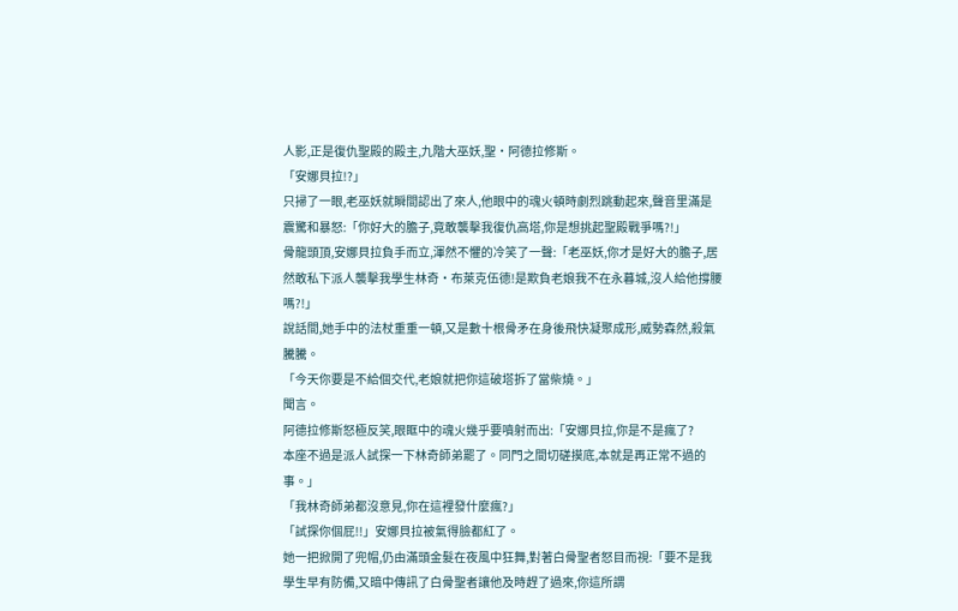人影,正是復仇聖殿的殿主,九階大巫妖,聖·阿德拉修斯。
「安娜貝拉!?」
只掃了一眼,老巫妖就瞬間認出了來人,他眼中的魂火頓時劇烈跳動起來,聲音里滿是震驚和暴怒:「你好大的膽子,竟敢襲擊我復仇高塔,你是想挑起聖殿戰爭嗎?!」
骨龍頭頂,安娜貝拉負手而立,渾然不懼的冷笑了一聲:「老巫妖,你才是好大的膽子,居然敢私下派人襲擊我學生林奇·布萊克伍德!是欺負老娘我不在永暮城,沒人給他撐腰嗎?!」
說話間,她手中的法杖重重一頓,又是數十根骨矛在身後飛快凝聚成形,威勢森然,殺氣騰騰。
「今天你要是不給個交代,老娘就把你這破塔拆了當柴燒。」
聞言。
阿德拉修斯怒極反笑,眼眶中的魂火幾乎要噴射而出:「安娜貝拉,你是不是瘋了?
本座不過是派人試探一下林奇師弟罷了。同門之間切磋摸底,本就是再正常不過的事。」
「我林奇師弟都沒意見,你在這裡發什麼瘋?」
「試探你個屁!!」安娜貝拉被氣得臉都紅了。
她一把掀開了兜帽,仍由滿頭金髮在夜風中狂舞,對著白骨聖者怒目而視:「要不是我學生早有防備,又暗中傳訊了白骨聖者讓他及時趕了過來,你這所謂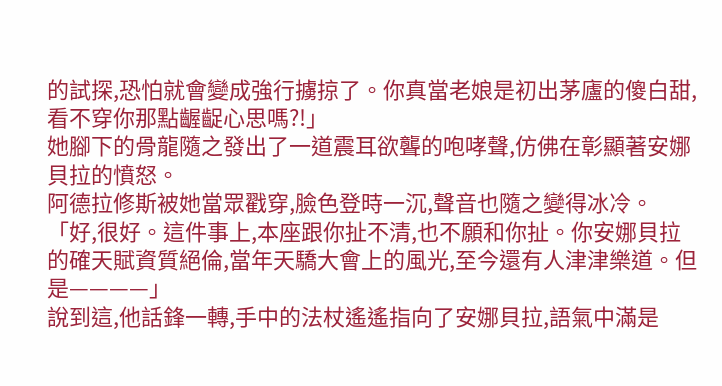的試探,恐怕就會變成強行擄掠了。你真當老娘是初出茅廬的傻白甜,看不穿你那點齷齪心思嗎?!」
她腳下的骨龍隨之發出了一道震耳欲聾的咆哮聲,仿佛在彰顯著安娜貝拉的憤怒。
阿德拉修斯被她當眾戳穿,臉色登時一沉,聲音也隨之變得冰冷。
「好,很好。這件事上,本座跟你扯不清,也不願和你扯。你安娜貝拉的確天賦資質絕倫,當年天驕大會上的風光,至今還有人津津樂道。但是————」
說到這,他話鋒一轉,手中的法杖遙遙指向了安娜貝拉,語氣中滿是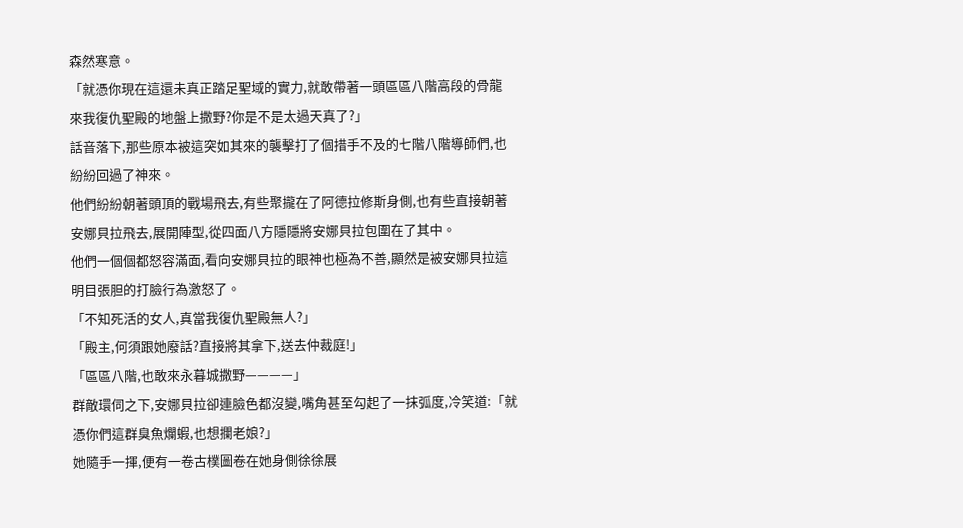森然寒意。
「就憑你現在這還未真正踏足聖域的實力,就敢帶著一頭區區八階高段的骨龍來我復仇聖殿的地盤上撒野?你是不是太過天真了?」
話音落下,那些原本被這突如其來的襲擊打了個措手不及的七階八階導師們,也紛紛回過了神來。
他們紛紛朝著頭頂的戰場飛去,有些聚攏在了阿德拉修斯身側,也有些直接朝著安娜貝拉飛去,展開陣型,從四面八方隱隱將安娜貝拉包圍在了其中。
他們一個個都怒容滿面,看向安娜貝拉的眼神也極為不善,顯然是被安娜貝拉這明目張胆的打臉行為激怒了。
「不知死活的女人,真當我復仇聖殿無人?」
「殿主,何須跟她廢話?直接將其拿下,送去仲裁庭!」
「區區八階,也敢來永暮城撒野————」
群敵環伺之下,安娜貝拉卻連臉色都沒變,嘴角甚至勾起了一抹弧度,冷笑道:「就憑你們這群臭魚爛蝦,也想攔老娘?」
她隨手一揮,便有一卷古樸圖卷在她身側徐徐展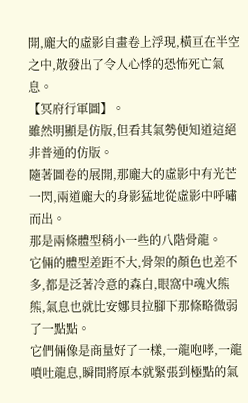開,龐大的虛影自畫卷上浮現,橫亘在半空之中,散發出了令人心悸的恐怖死亡氣息。
【冥府行軍圖】。
雖然明顯是仿版,但看其氣勢便知道這絕非普通的仿版。
隨著圖卷的展開,那龐大的虛影中有光芒一閃,兩道龐大的身影猛地從虛影中呼嘯而出。
那是兩條體型稍小一些的八階骨龍。
它倆的體型差距不大,骨架的顏色也差不多,都是泛著冷意的森白,眼窩中魂火熊熊,氣息也就比安娜貝拉腳下那條略微弱了一點點。
它們倆像是商量好了一樣,一龍咆哮,一龍噴吐龍息,瞬間將原本就緊張到極點的氣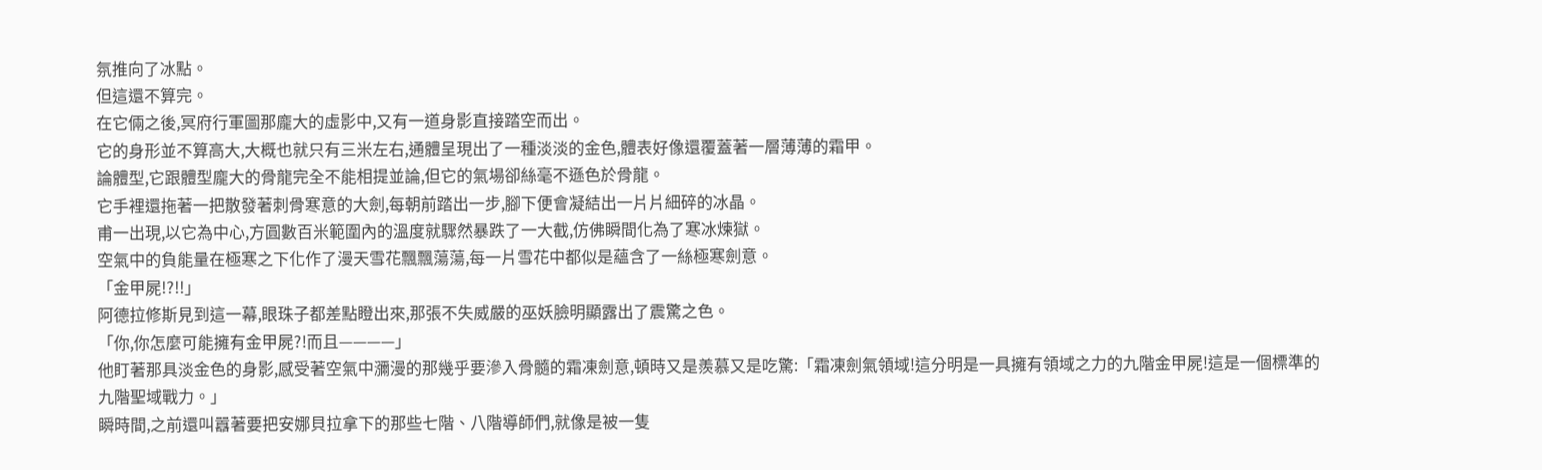氛推向了冰點。
但這還不算完。
在它倆之後,冥府行軍圖那龐大的虛影中,又有一道身影直接踏空而出。
它的身形並不算高大,大概也就只有三米左右,通體呈現出了一種淡淡的金色,體表好像還覆蓋著一層薄薄的霜甲。
論體型,它跟體型龐大的骨龍完全不能相提並論,但它的氣場卻絲毫不遜色於骨龍。
它手裡還拖著一把散發著刺骨寒意的大劍,每朝前踏出一步,腳下便會凝結出一片片細碎的冰晶。
甫一出現,以它為中心,方圓數百米範圍內的溫度就驟然暴跌了一大截,仿佛瞬間化為了寒冰煉獄。
空氣中的負能量在極寒之下化作了漫天雪花飄飄蕩蕩,每一片雪花中都似是蘊含了一絲極寒劍意。
「金甲屍!?!!」
阿德拉修斯見到這一幕,眼珠子都差點瞪出來,那張不失威嚴的巫妖臉明顯露出了震驚之色。
「你,你怎麼可能擁有金甲屍?!而且————」
他盯著那具淡金色的身影,感受著空氣中瀰漫的那幾乎要滲入骨髓的霜凍劍意,頓時又是羨慕又是吃驚:「霜凍劍氣領域!這分明是一具擁有領域之力的九階金甲屍!這是一個標準的九階聖域戰力。」
瞬時間,之前還叫囂著要把安娜貝拉拿下的那些七階、八階導師們,就像是被一隻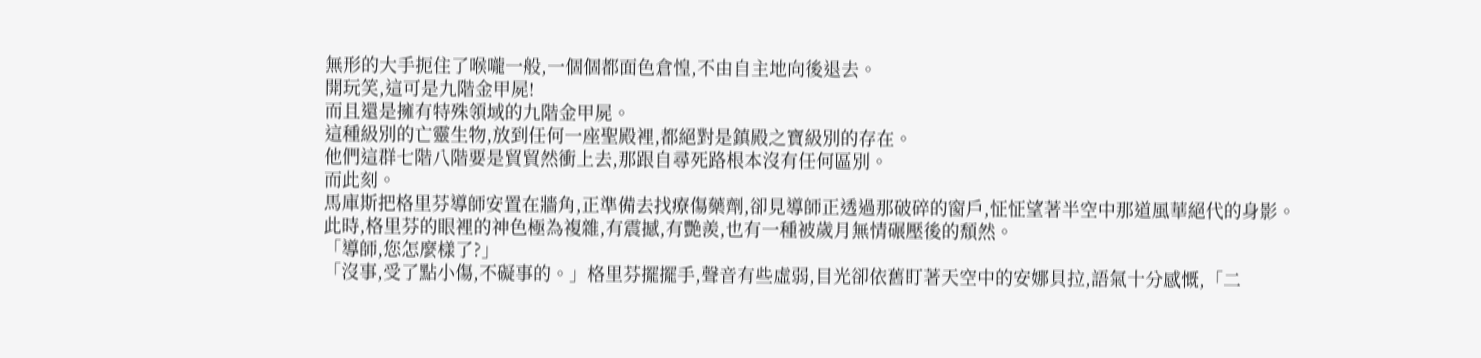無形的大手扼住了喉嚨一般,一個個都面色倉惶,不由自主地向後退去。
開玩笑,這可是九階金甲屍!
而且還是擁有特殊領域的九階金甲屍。
這種級別的亡靈生物,放到任何一座聖殿裡,都絕對是鎮殿之寶級別的存在。
他們這群七階八階要是貿貿然衝上去,那跟自尋死路根本沒有任何區別。
而此刻。
馬庫斯把格里芬導師安置在牆角,正準備去找療傷藥劑,卻見導師正透過那破碎的窗戶,怔怔望著半空中那道風華絕代的身影。
此時,格里芬的眼裡的神色極為複雜,有震撼,有艷羨,也有一種被歲月無情碾壓後的頹然。
「導師,您怎麼樣了?」
「沒事,受了點小傷,不礙事的。」格里芬擺擺手,聲音有些虛弱,目光卻依舊盯著天空中的安娜貝拉,語氣十分感慨,「二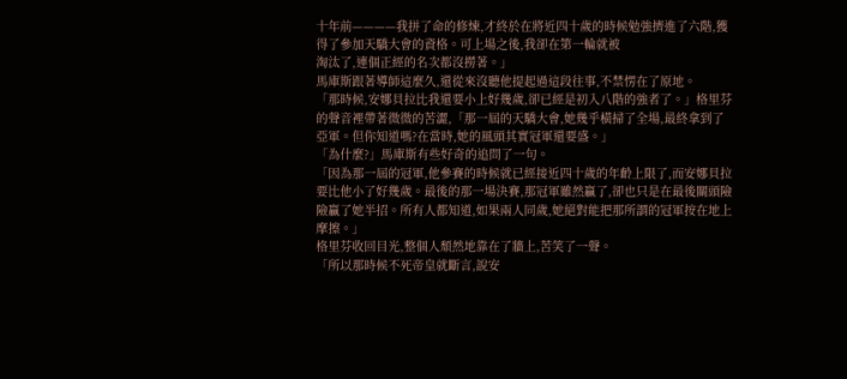十年前————我拼了命的修煉,才終於在將近四十歲的時候勉強擠進了六階,獲得了參加天驕大會的資格。可上場之後,我卻在第一輪就被
淘汰了,連個正經的名次都沒撈著。」
馬庫斯跟著導師這麼久,還從來沒聽他提起過這段往事,不禁愣在了原地。
「那時候,安娜貝拉比我還要小上好幾歲,卻已經是初入八階的強者了。」格里芬的聲音裡帶著微微的苦澀,「那一屆的天驕大會,她幾乎橫掃了全場,最終拿到了亞軍。但你知道嗎?在當時,她的風頭其實冠軍還要盛。」
「為什麼?」馬庫斯有些好奇的追問了一句。
「因為那一屆的冠軍,他參賽的時候就已經接近四十歲的年齡上限了,而安娜貝拉要比他小了好幾歲。最後的那一場決賽,那冠軍雖然贏了,卻也只是在最後關頭險險贏了她半招。所有人都知道,如果兩人同歲,她絕對能把那所謂的冠軍按在地上摩擦。」
格里芬收回目光,整個人頹然地靠在了牆上,苦笑了一聲。
「所以那時候不死帝皇就斷言,說安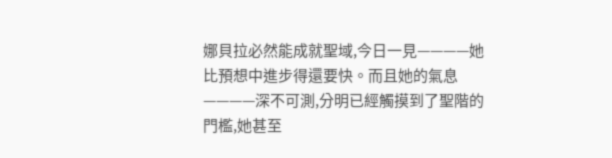娜貝拉必然能成就聖域,今日一見————她比預想中進步得還要快。而且她的氣息————深不可測,分明已經觸摸到了聖階的門檻,她甚至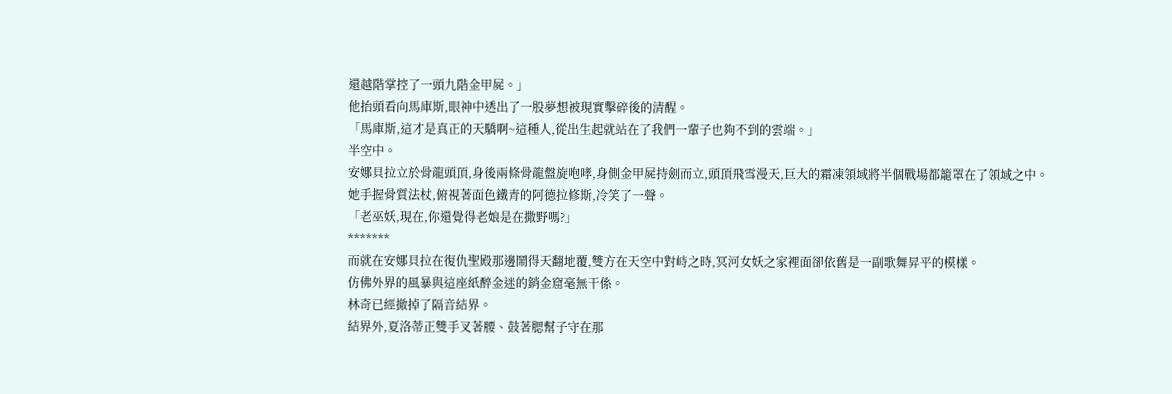還越階掌控了一頭九階金甲屍。」
他抬頭看向馬庫斯,眼神中透出了一股夢想被現實擊碎後的清醒。
「馬庫斯,這才是真正的天驕啊~這種人,從出生起就站在了我們一輩子也夠不到的雲端。」
半空中。
安娜貝拉立於骨龍頭頂,身後兩條骨龍盤旋咆哮,身側金甲屍持劍而立,頭頂飛雪漫天,巨大的霜凍領域將半個戰場都籠罩在了領域之中。
她手握骨質法杖,俯視著面色鐵青的阿德拉修斯,冷笑了一聲。
「老巫妖,現在,你還覺得老娘是在撒野嗎?」
*******
而就在安娜貝拉在復仇聖殿那邊鬧得天翻地覆,雙方在天空中對峙之時,冥河女妖之家裡面卻依舊是一副歌舞昇平的模樣。
仿佛外界的風暴與這座紙醉金迷的銷金窟毫無干係。
林奇已經撤掉了隔音結界。
結界外,夏洛蒂正雙手叉著腰、鼓著腮幫子守在那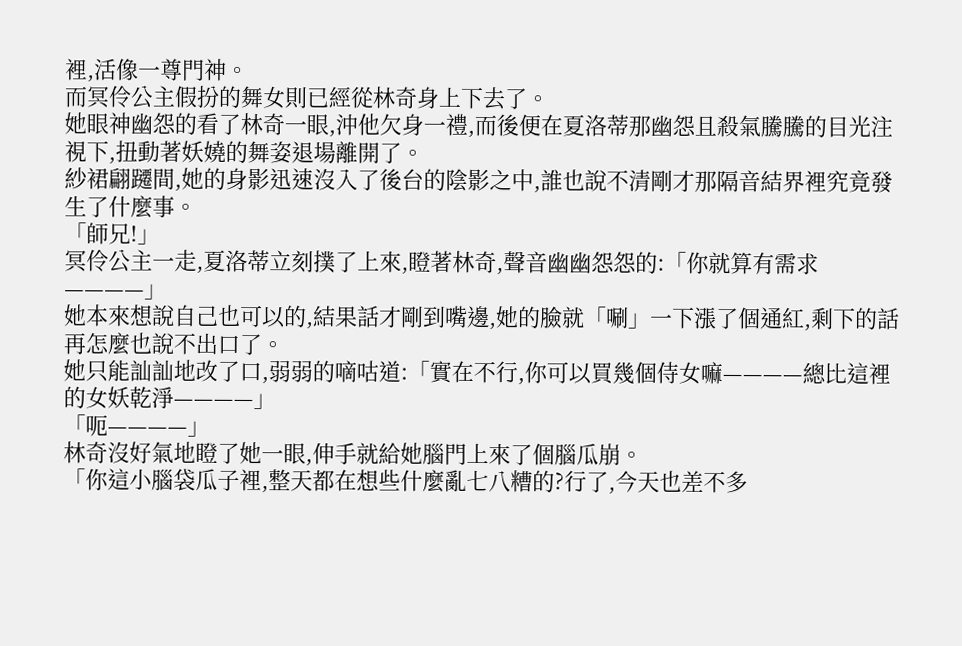裡,活像一尊門神。
而冥伶公主假扮的舞女則已經從林奇身上下去了。
她眼神幽怨的看了林奇一眼,沖他欠身一禮,而後便在夏洛蒂那幽怨且殺氣騰騰的目光注視下,扭動著妖嬈的舞姿退場離開了。
紗裙翩躚間,她的身影迅速沒入了後台的陰影之中,誰也說不清剛才那隔音結界裡究竟發生了什麼事。
「師兄!」
冥伶公主一走,夏洛蒂立刻撲了上來,瞪著林奇,聲音幽幽怨怨的:「你就算有需求————」
她本來想說自己也可以的,結果話才剛到嘴邊,她的臉就「唰」一下漲了個通紅,剩下的話再怎麼也說不出口了。
她只能訕訕地改了口,弱弱的嘀咕道:「實在不行,你可以買幾個侍女嘛————總比這裡的女妖乾淨————」
「呃————」
林奇沒好氣地瞪了她一眼,伸手就給她腦門上來了個腦瓜崩。
「你這小腦袋瓜子裡,整天都在想些什麼亂七八糟的?行了,今天也差不多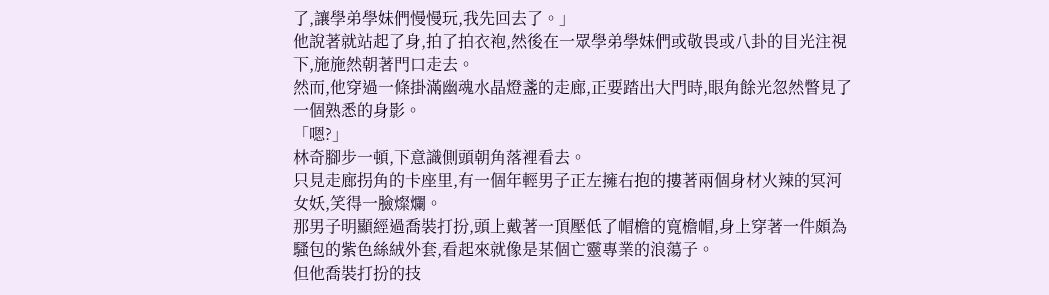了,讓學弟學妹們慢慢玩,我先回去了。」
他說著就站起了身,拍了拍衣袍,然後在一眾學弟學妹們或敬畏或八卦的目光注視下,施施然朝著門口走去。
然而,他穿過一條掛滿幽魂水晶燈盞的走廊,正要踏出大門時,眼角餘光忽然瞥見了一個熟悉的身影。
「嗯?」
林奇腳步一頓,下意識側頭朝角落裡看去。
只見走廊拐角的卡座里,有一個年輕男子正左擁右抱的摟著兩個身材火辣的冥河女妖,笑得一臉燦爛。
那男子明顯經過喬裝打扮,頭上戴著一頂壓低了帽檐的寬檐帽,身上穿著一件頗為騷包的紫色絲絨外套,看起來就像是某個亡靈專業的浪蕩子。
但他喬裝打扮的技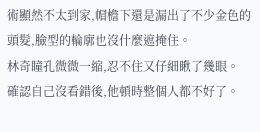術顯然不太到家,帽檐下還是漏出了不少金色的頭髮,臉型的輪廓也沒什麼遮掩住。
林奇瞳孔微微一縮,忍不住又仔細瞅了幾眼。
確認自己沒看錯後,他頓時整個人都不好了。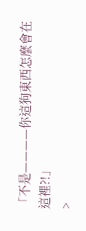「不是————你這狗東西怎麼會在這裡?!」
>